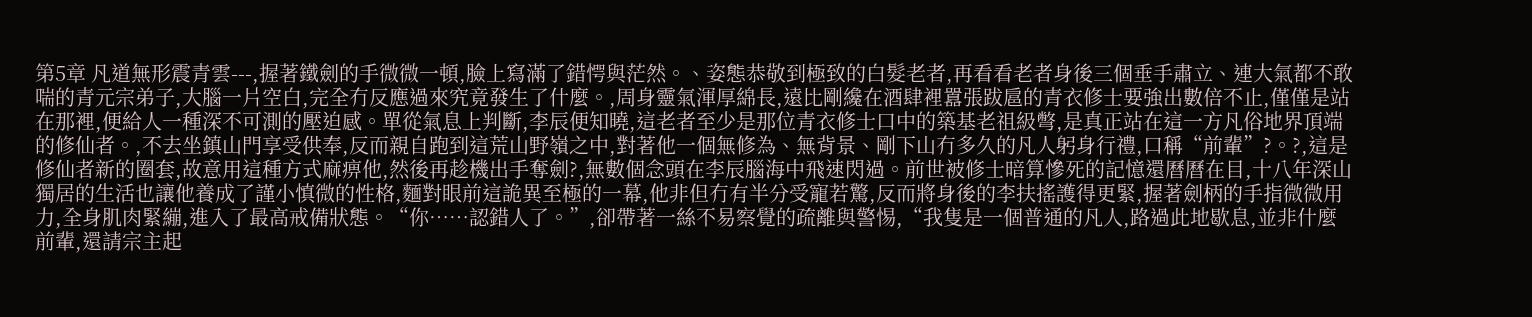第5章 凡道無形震青雲---,握著鐵劍的手微微一頓,臉上寫滿了錯愕與茫然。、姿態恭敬到極致的白髮老者,再看看老者身後三個垂手肅立、連大氣都不敢喘的青元宗弟子,大腦一片空白,完全冇反應過來究竟發生了什麼。,周身靈氣渾厚綿長,遠比剛纔在酒肆裡囂張跋扈的青衣修士要強出數倍不止,僅僅是站在那裡,便給人一種深不可測的壓迫感。單從氣息上判斷,李辰便知曉,這老者至少是那位青衣修士口中的築基老祖級彆,是真正站在這一方凡俗地界頂端的修仙者。,不去坐鎮山門享受供奉,反而親自跑到這荒山野嶺之中,對著他一個無修為、無背景、剛下山冇多久的凡人躬身行禮,口稱“前輩”?。?,這是修仙者新的圈套,故意用這種方式麻痹他,然後再趁機出手奪劍?,無數個念頭在李辰腦海中飛速閃過。前世被修士暗算慘死的記憶還曆曆在目,十八年深山獨居的生活也讓他養成了謹小慎微的性格,麵對眼前這詭異至極的一幕,他非但冇有半分受寵若驚,反而將身後的李扶搖護得更緊,握著劍柄的手指微微用力,全身肌肉緊繃,進入了最高戒備狀態。“你……認錯人了。”,卻帶著一絲不易察覺的疏離與警惕,“我隻是一個普通的凡人,路過此地歇息,並非什麼前輩,還請宗主起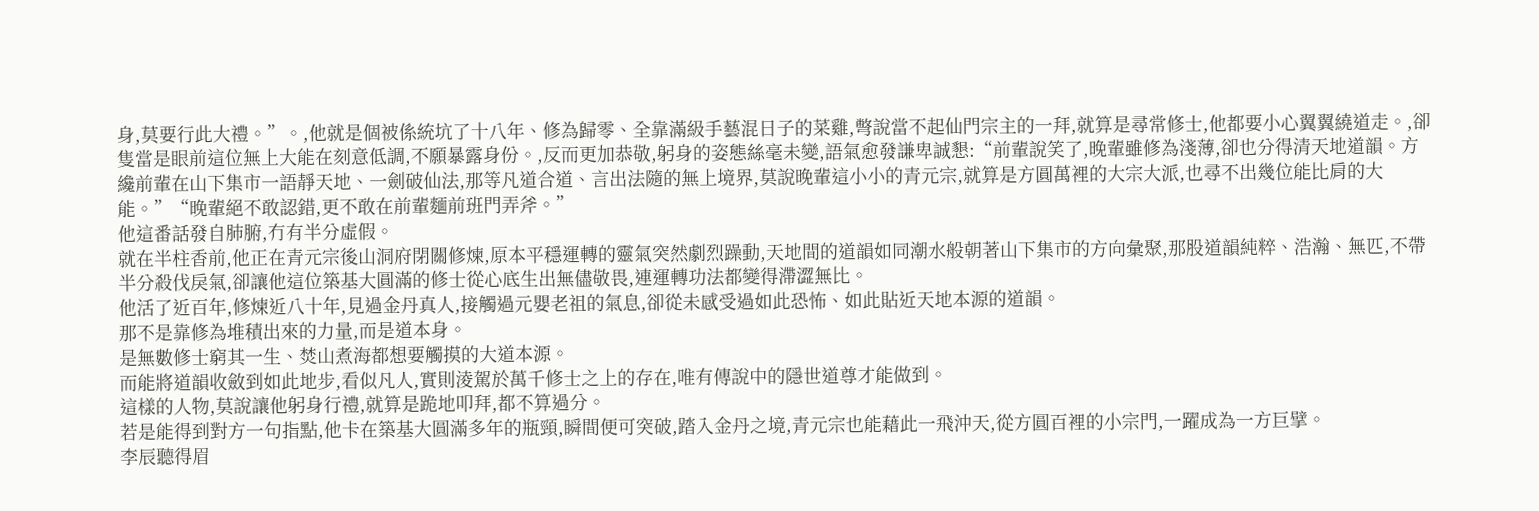身,莫要行此大禮。”。,他就是個被係統坑了十八年、修為歸零、全靠滿級手藝混日子的菜雞,彆說當不起仙門宗主的一拜,就算是尋常修士,他都要小心翼翼繞道走。,卻隻當是眼前這位無上大能在刻意低調,不願暴露身份。,反而更加恭敬,躬身的姿態絲毫未變,語氣愈發謙卑誠懇:“前輩說笑了,晚輩雖修為淺薄,卻也分得清天地道韻。方纔前輩在山下集市一語靜天地、一劍破仙法,那等凡道合道、言出法隨的無上境界,莫說晚輩這小小的青元宗,就算是方圓萬裡的大宗大派,也尋不出幾位能比肩的大能。”“晚輩絕不敢認錯,更不敢在前輩麵前班門弄斧。”
他這番話發自肺腑,冇有半分虛假。
就在半柱香前,他正在青元宗後山洞府閉關修煉,原本平穩運轉的靈氣突然劇烈躁動,天地間的道韻如同潮水般朝著山下集市的方向彙聚,那股道韻純粹、浩瀚、無匹,不帶半分殺伐戾氣,卻讓他這位築基大圓滿的修士從心底生出無儘敬畏,連運轉功法都變得滯澀無比。
他活了近百年,修煉近八十年,見過金丹真人,接觸過元嬰老祖的氣息,卻從未感受過如此恐怖、如此貼近天地本源的道韻。
那不是靠修為堆積出來的力量,而是道本身。
是無數修士窮其一生、焚山煮海都想要觸摸的大道本源。
而能將道韻收斂到如此地步,看似凡人,實則淩駕於萬千修士之上的存在,唯有傳說中的隱世道尊才能做到。
這樣的人物,莫說讓他躬身行禮,就算是跪地叩拜,都不算過分。
若是能得到對方一句指點,他卡在築基大圓滿多年的瓶頸,瞬間便可突破,踏入金丹之境,青元宗也能藉此一飛沖天,從方圓百裡的小宗門,一躍成為一方巨擘。
李辰聽得眉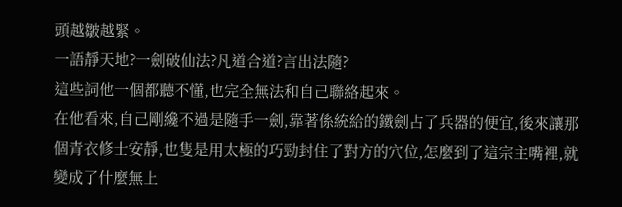頭越皺越緊。
一語靜天地?一劍破仙法?凡道合道?言出法隨?
這些詞他一個都聽不懂,也完全無法和自己聯絡起來。
在他看來,自己剛纔不過是隨手一劍,靠著係統給的鐵劍占了兵器的便宜,後來讓那個青衣修士安靜,也隻是用太極的巧勁封住了對方的穴位,怎麼到了這宗主嘴裡,就變成了什麼無上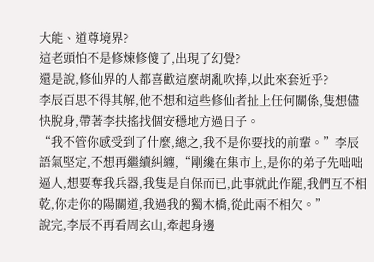大能、道尊境界?
這老頭怕不是修煉修傻了,出現了幻覺?
還是說,修仙界的人都喜歡這麼胡亂吹捧,以此來套近乎?
李辰百思不得其解,他不想和這些修仙者扯上任何關係,隻想儘快脫身,帶著李扶搖找個安穩地方過日子。
“我不管你感受到了什麼,總之,我不是你要找的前輩。”李辰語氣堅定,不想再繼續糾纏,“剛纔在集市上,是你的弟子先咄咄逼人,想要奪我兵器,我隻是自保而已,此事就此作罷,我們互不相乾,你走你的陽關道,我過我的獨木橋,從此兩不相欠。”
說完,李辰不再看周玄山,牽起身邊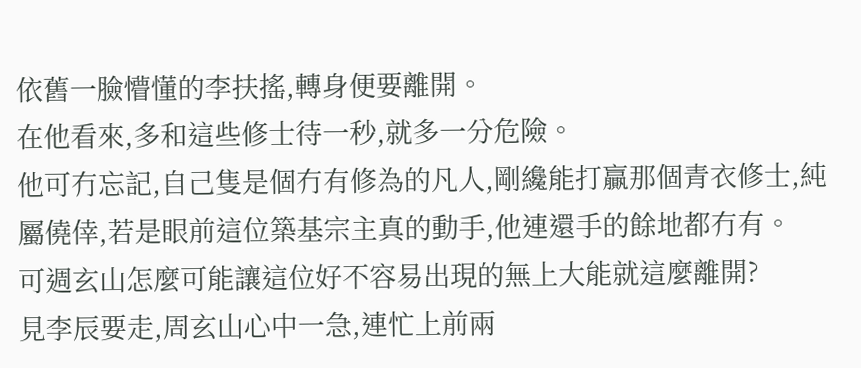依舊一臉懵懂的李扶搖,轉身便要離開。
在他看來,多和這些修士待一秒,就多一分危險。
他可冇忘記,自己隻是個冇有修為的凡人,剛纔能打贏那個青衣修士,純屬僥倖,若是眼前這位築基宗主真的動手,他連還手的餘地都冇有。
可週玄山怎麼可能讓這位好不容易出現的無上大能就這麼離開?
見李辰要走,周玄山心中一急,連忙上前兩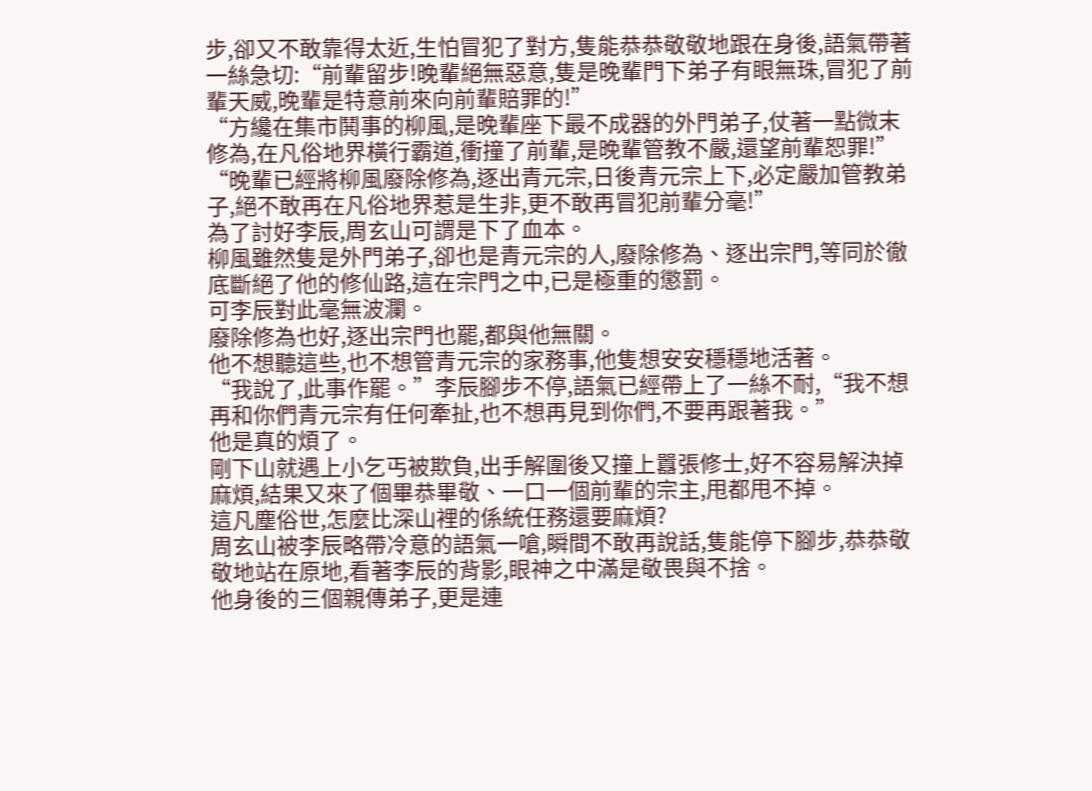步,卻又不敢靠得太近,生怕冒犯了對方,隻能恭恭敬敬地跟在身後,語氣帶著一絲急切:“前輩留步!晚輩絕無惡意,隻是晚輩門下弟子有眼無珠,冒犯了前輩天威,晚輩是特意前來向前輩賠罪的!”
“方纔在集市鬨事的柳風,是晚輩座下最不成器的外門弟子,仗著一點微末修為,在凡俗地界橫行霸道,衝撞了前輩,是晚輩管教不嚴,還望前輩恕罪!”
“晚輩已經將柳風廢除修為,逐出青元宗,日後青元宗上下,必定嚴加管教弟子,絕不敢再在凡俗地界惹是生非,更不敢再冒犯前輩分毫!”
為了討好李辰,周玄山可謂是下了血本。
柳風雖然隻是外門弟子,卻也是青元宗的人,廢除修為、逐出宗門,等同於徹底斷絕了他的修仙路,這在宗門之中,已是極重的懲罰。
可李辰對此毫無波瀾。
廢除修為也好,逐出宗門也罷,都與他無關。
他不想聽這些,也不想管青元宗的家務事,他隻想安安穩穩地活著。
“我說了,此事作罷。”李辰腳步不停,語氣已經帶上了一絲不耐,“我不想再和你們青元宗有任何牽扯,也不想再見到你們,不要再跟著我。”
他是真的煩了。
剛下山就遇上小乞丐被欺負,出手解圍後又撞上囂張修士,好不容易解決掉麻煩,結果又來了個畢恭畢敬、一口一個前輩的宗主,甩都甩不掉。
這凡塵俗世,怎麼比深山裡的係統任務還要麻煩?
周玄山被李辰略帶冷意的語氣一嗆,瞬間不敢再說話,隻能停下腳步,恭恭敬敬地站在原地,看著李辰的背影,眼神之中滿是敬畏與不捨。
他身後的三個親傳弟子,更是連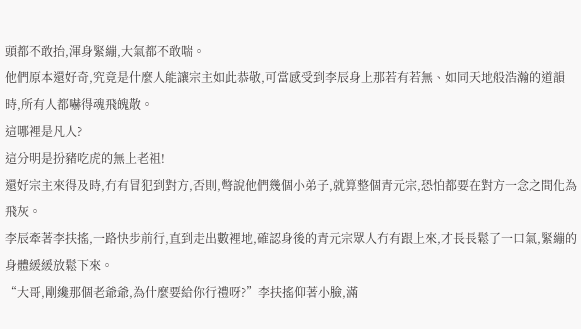頭都不敢抬,渾身緊繃,大氣都不敢喘。
他們原本還好奇,究竟是什麼人能讓宗主如此恭敬,可當感受到李辰身上那若有若無、如同天地般浩瀚的道韻時,所有人都嚇得魂飛魄散。
這哪裡是凡人?
這分明是扮豬吃虎的無上老祖!
還好宗主來得及時,冇有冒犯到對方,否則,彆說他們幾個小弟子,就算整個青元宗,恐怕都要在對方一念之間化為飛灰。
李辰牽著李扶搖,一路快步前行,直到走出數裡地,確認身後的青元宗眾人冇有跟上來,才長長鬆了一口氣,緊繃的身體緩緩放鬆下來。
“大哥,剛纔那個老爺爺,為什麼要給你行禮呀?”李扶搖仰著小臉,滿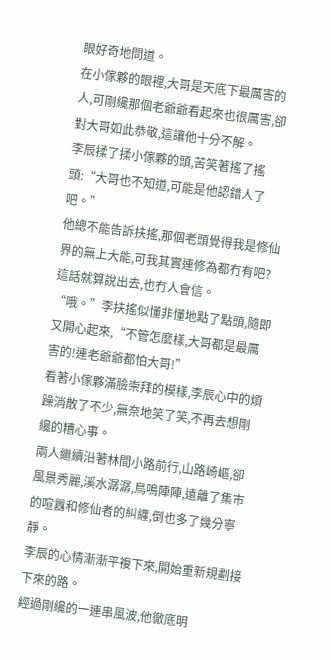眼好奇地問道。
在小傢夥的眼裡,大哥是天底下最厲害的人,可剛纔那個老爺爺看起來也很厲害,卻對大哥如此恭敬,這讓他十分不解。
李辰揉了揉小傢夥的頭,苦笑著搖了搖頭:“大哥也不知道,可能是他認錯人了吧。”
他總不能告訴扶搖,那個老頭覺得我是修仙界的無上大能,可我其實連修為都冇有吧?
這話就算說出去,也冇人會信。
“哦。”李扶搖似懂非懂地點了點頭,隨即又開心起來,“不管怎麼樣,大哥都是最厲害的!連老爺爺都怕大哥!”
看著小傢夥滿臉崇拜的模樣,李辰心中的煩躁消散了不少,無奈地笑了笑,不再去想剛纔的糟心事。
兩人繼續沿著林間小路前行,山路崎嶇,卻風景秀麗,溪水潺潺,鳥鳴陣陣,遠離了集市的喧囂和修仙者的糾纏,倒也多了幾分寧靜。
李辰的心情漸漸平複下來,開始重新規劃接下來的路。
經過剛纔的一連串風波,他徹底明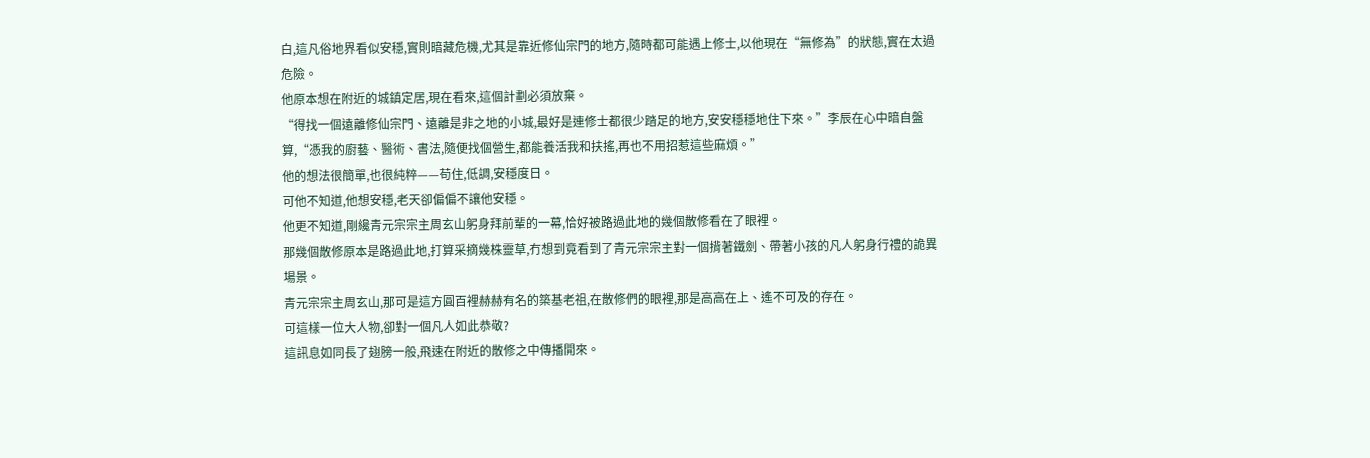白,這凡俗地界看似安穩,實則暗藏危機,尤其是靠近修仙宗門的地方,隨時都可能遇上修士,以他現在“無修為”的狀態,實在太過危險。
他原本想在附近的城鎮定居,現在看來,這個計劃必須放棄。
“得找一個遠離修仙宗門、遠離是非之地的小城,最好是連修士都很少踏足的地方,安安穩穩地住下來。”李辰在心中暗自盤算,“憑我的廚藝、醫術、書法,隨便找個營生,都能養活我和扶搖,再也不用招惹這些麻煩。”
他的想法很簡單,也很純粹——苟住,低調,安穩度日。
可他不知道,他想安穩,老天卻偏偏不讓他安穩。
他更不知道,剛纔青元宗宗主周玄山躬身拜前輩的一幕,恰好被路過此地的幾個散修看在了眼裡。
那幾個散修原本是路過此地,打算采摘幾株靈草,冇想到竟看到了青元宗宗主對一個揹著鐵劍、帶著小孩的凡人躬身行禮的詭異場景。
青元宗宗主周玄山,那可是這方圓百裡赫赫有名的築基老祖,在散修們的眼裡,那是高高在上、遙不可及的存在。
可這樣一位大人物,卻對一個凡人如此恭敬?
這訊息如同長了翅膀一般,飛速在附近的散修之中傳播開來。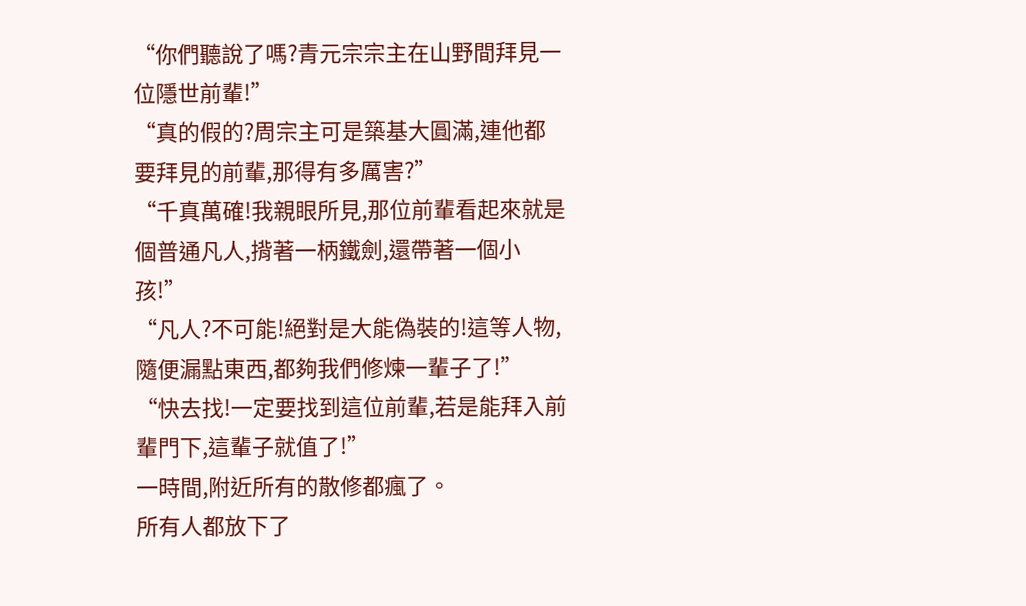“你們聽說了嗎?青元宗宗主在山野間拜見一位隱世前輩!”
“真的假的?周宗主可是築基大圓滿,連他都要拜見的前輩,那得有多厲害?”
“千真萬確!我親眼所見,那位前輩看起來就是個普通凡人,揹著一柄鐵劍,還帶著一個小孩!”
“凡人?不可能!絕對是大能偽裝的!這等人物,隨便漏點東西,都夠我們修煉一輩子了!”
“快去找!一定要找到這位前輩,若是能拜入前輩門下,這輩子就值了!”
一時間,附近所有的散修都瘋了。
所有人都放下了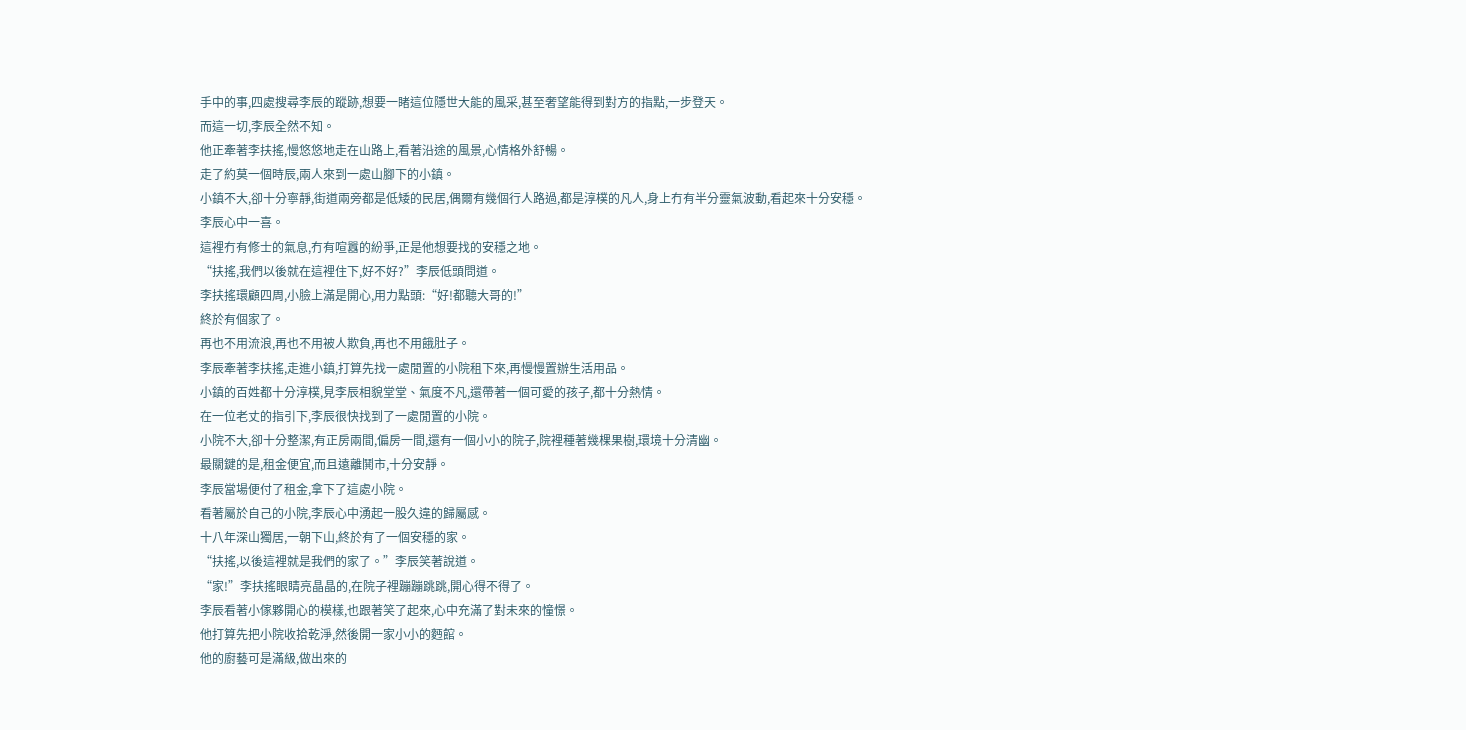手中的事,四處搜尋李辰的蹤跡,想要一睹這位隱世大能的風采,甚至奢望能得到對方的指點,一步登天。
而這一切,李辰全然不知。
他正牽著李扶搖,慢悠悠地走在山路上,看著沿途的風景,心情格外舒暢。
走了約莫一個時辰,兩人來到一處山腳下的小鎮。
小鎮不大,卻十分寧靜,街道兩旁都是低矮的民居,偶爾有幾個行人路過,都是淳樸的凡人,身上冇有半分靈氣波動,看起來十分安穩。
李辰心中一喜。
這裡冇有修士的氣息,冇有喧囂的紛爭,正是他想要找的安穩之地。
“扶搖,我們以後就在這裡住下,好不好?”李辰低頭問道。
李扶搖環顧四周,小臉上滿是開心,用力點頭:“好!都聽大哥的!”
終於有個家了。
再也不用流浪,再也不用被人欺負,再也不用餓肚子。
李辰牽著李扶搖,走進小鎮,打算先找一處閒置的小院租下來,再慢慢置辦生活用品。
小鎮的百姓都十分淳樸,見李辰相貌堂堂、氣度不凡,還帶著一個可愛的孩子,都十分熱情。
在一位老丈的指引下,李辰很快找到了一處閒置的小院。
小院不大,卻十分整潔,有正房兩間,偏房一間,還有一個小小的院子,院裡種著幾棵果樹,環境十分清幽。
最關鍵的是,租金便宜,而且遠離鬨市,十分安靜。
李辰當場便付了租金,拿下了這處小院。
看著屬於自己的小院,李辰心中湧起一股久違的歸屬感。
十八年深山獨居,一朝下山,終於有了一個安穩的家。
“扶搖,以後這裡就是我們的家了。”李辰笑著說道。
“家!”李扶搖眼睛亮晶晶的,在院子裡蹦蹦跳跳,開心得不得了。
李辰看著小傢夥開心的模樣,也跟著笑了起來,心中充滿了對未來的憧憬。
他打算先把小院收拾乾淨,然後開一家小小的麪館。
他的廚藝可是滿級,做出來的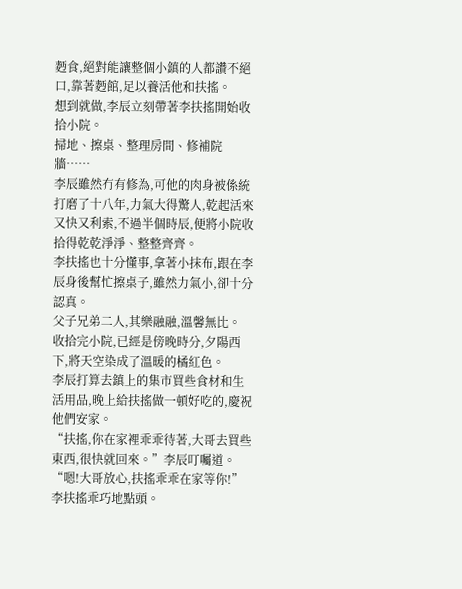麪食,絕對能讓整個小鎮的人都讚不絕口,靠著麪館,足以養活他和扶搖。
想到就做,李辰立刻帶著李扶搖開始收拾小院。
掃地、擦桌、整理房間、修補院牆……
李辰雖然冇有修為,可他的肉身被係統打磨了十八年,力氣大得驚人,乾起活來又快又利索,不過半個時辰,便將小院收拾得乾乾淨淨、整整齊齊。
李扶搖也十分懂事,拿著小抹布,跟在李辰身後幫忙擦桌子,雖然力氣小,卻十分認真。
父子兄弟二人,其樂融融,溫馨無比。
收拾完小院,已經是傍晚時分,夕陽西下,將天空染成了溫暖的橘紅色。
李辰打算去鎮上的集市買些食材和生活用品,晚上給扶搖做一頓好吃的,慶祝他們安家。
“扶搖,你在家裡乖乖待著,大哥去買些東西,很快就回來。”李辰叮囑道。
“嗯!大哥放心,扶搖乖乖在家等你!”李扶搖乖巧地點頭。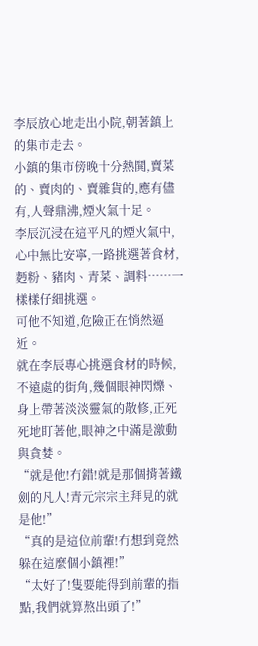李辰放心地走出小院,朝著鎮上的集市走去。
小鎮的集市傍晚十分熱鬨,賣菜的、賣肉的、賣雜貨的,應有儘有,人聲鼎沸,煙火氣十足。
李辰沉浸在這平凡的煙火氣中,心中無比安寧,一路挑選著食材,麪粉、豬肉、青菜、調料……一樣樣仔細挑選。
可他不知道,危險正在悄然逼近。
就在李辰專心挑選食材的時候,不遠處的街角,幾個眼神閃爍、身上帶著淡淡靈氣的散修,正死死地盯著他,眼神之中滿是激動與貪婪。
“就是他!冇錯!就是那個揹著鐵劍的凡人!青元宗宗主拜見的就是他!”
“真的是這位前輩!冇想到竟然躲在這麼個小鎮裡!”
“太好了!隻要能得到前輩的指點,我們就算熬出頭了!”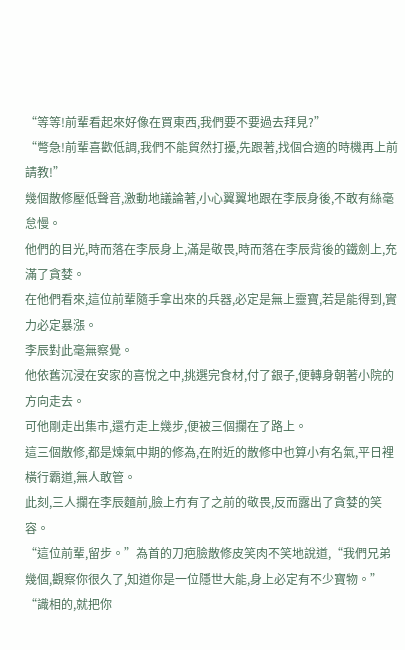“等等!前輩看起來好像在買東西,我們要不要過去拜見?”
“彆急!前輩喜歡低調,我們不能貿然打擾,先跟著,找個合適的時機再上前請教!”
幾個散修壓低聲音,激動地議論著,小心翼翼地跟在李辰身後,不敢有絲毫怠慢。
他們的目光,時而落在李辰身上,滿是敬畏,時而落在李辰背後的鐵劍上,充滿了貪婪。
在他們看來,這位前輩隨手拿出來的兵器,必定是無上靈寶,若是能得到,實力必定暴漲。
李辰對此毫無察覺。
他依舊沉浸在安家的喜悅之中,挑選完食材,付了銀子,便轉身朝著小院的方向走去。
可他剛走出集市,還冇走上幾步,便被三個攔在了路上。
這三個散修,都是煉氣中期的修為,在附近的散修中也算小有名氣,平日裡橫行霸道,無人敢管。
此刻,三人攔在李辰麵前,臉上冇有了之前的敬畏,反而露出了貪婪的笑容。
“這位前輩,留步。”為首的刀疤臉散修皮笑肉不笑地說道,“我們兄弟幾個,觀察你很久了,知道你是一位隱世大能,身上必定有不少寶物。”
“識相的,就把你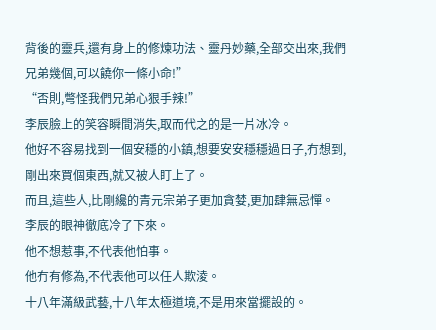背後的靈兵,還有身上的修煉功法、靈丹妙藥,全部交出來,我們兄弟幾個,可以饒你一條小命!”
“否則,彆怪我們兄弟心狠手辣!”
李辰臉上的笑容瞬間消失,取而代之的是一片冰冷。
他好不容易找到一個安穩的小鎮,想要安安穩穩過日子,冇想到,剛出來買個東西,就又被人盯上了。
而且,這些人,比剛纔的青元宗弟子更加貪婪,更加肆無忌憚。
李辰的眼神徹底冷了下來。
他不想惹事,不代表他怕事。
他冇有修為,不代表他可以任人欺淩。
十八年滿級武藝,十八年太極道境,不是用來當擺設的。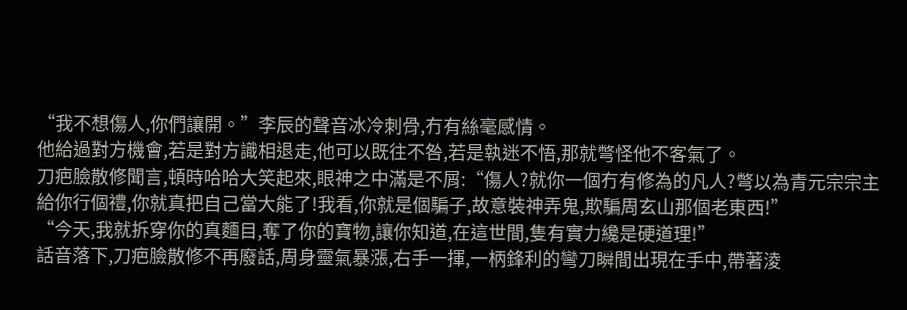“我不想傷人,你們讓開。”李辰的聲音冰冷刺骨,冇有絲毫感情。
他給過對方機會,若是對方識相退走,他可以既往不咎,若是執迷不悟,那就彆怪他不客氣了。
刀疤臉散修聞言,頓時哈哈大笑起來,眼神之中滿是不屑:“傷人?就你一個冇有修為的凡人?彆以為青元宗宗主給你行個禮,你就真把自己當大能了!我看,你就是個騙子,故意裝神弄鬼,欺騙周玄山那個老東西!”
“今天,我就拆穿你的真麵目,奪了你的寶物,讓你知道,在這世間,隻有實力纔是硬道理!”
話音落下,刀疤臉散修不再廢話,周身靈氣暴漲,右手一揮,一柄鋒利的彎刀瞬間出現在手中,帶著淩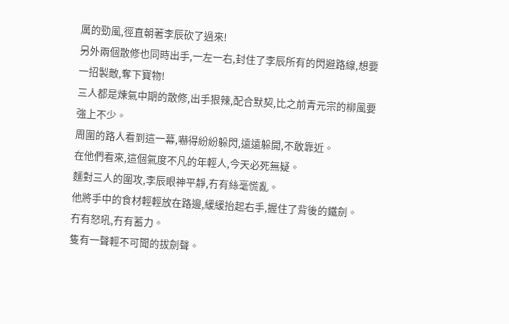厲的勁風,徑直朝著李辰砍了過來!
另外兩個散修也同時出手,一左一右,封住了李辰所有的閃避路線,想要一招製敵,奪下寶物!
三人都是煉氣中期的散修,出手狠辣,配合默契,比之前青元宗的柳風要強上不少。
周圍的路人看到這一幕,嚇得紛紛躲閃,遠遠躲開,不敢靠近。
在他們看來,這個氣度不凡的年輕人,今天必死無疑。
麵對三人的圍攻,李辰眼神平靜,冇有絲毫慌亂。
他將手中的食材輕輕放在路邊,緩緩抬起右手,握住了背後的鐵劍。
冇有怒吼,冇有蓄力。
隻有一聲輕不可聞的拔劍聲。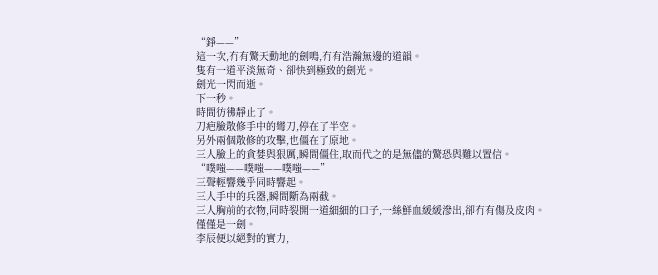“錚——”
這一次,冇有驚天動地的劍鳴,冇有浩瀚無邊的道韻。
隻有一道平淡無奇、卻快到極致的劍光。
劍光一閃而逝。
下一秒。
時間彷彿靜止了。
刀疤臉散修手中的彎刀,停在了半空。
另外兩個散修的攻擊,也僵在了原地。
三人臉上的貪婪與狠厲,瞬間僵住,取而代之的是無儘的驚恐與難以置信。
“噗嗤——噗嗤——噗嗤——”
三聲輕響幾乎同時響起。
三人手中的兵器,瞬間斷為兩截。
三人胸前的衣物,同時裂開一道細細的口子,一絲鮮血緩緩滲出,卻冇有傷及皮肉。
僅僅是一劍。
李辰便以絕對的實力,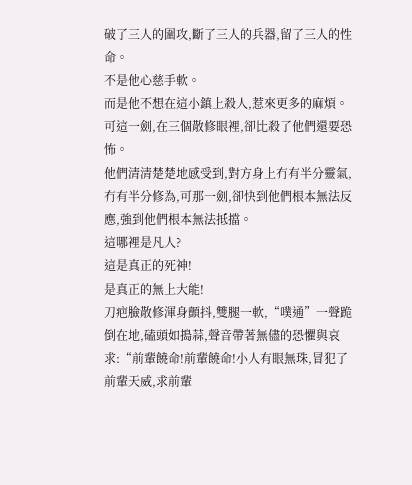破了三人的圍攻,斷了三人的兵器,留了三人的性命。
不是他心慈手軟。
而是他不想在這小鎮上殺人,惹來更多的麻煩。
可這一劍,在三個散修眼裡,卻比殺了他們還要恐怖。
他們清清楚楚地感受到,對方身上冇有半分靈氣,冇有半分修為,可那一劍,卻快到他們根本無法反應,強到他們根本無法抵擋。
這哪裡是凡人?
這是真正的死神!
是真正的無上大能!
刀疤臉散修渾身顫抖,雙腿一軟,“噗通”一聲跪倒在地,磕頭如搗蒜,聲音帶著無儘的恐懼與哀求:“前輩饒命!前輩饒命!小人有眼無珠,冒犯了前輩天威,求前輩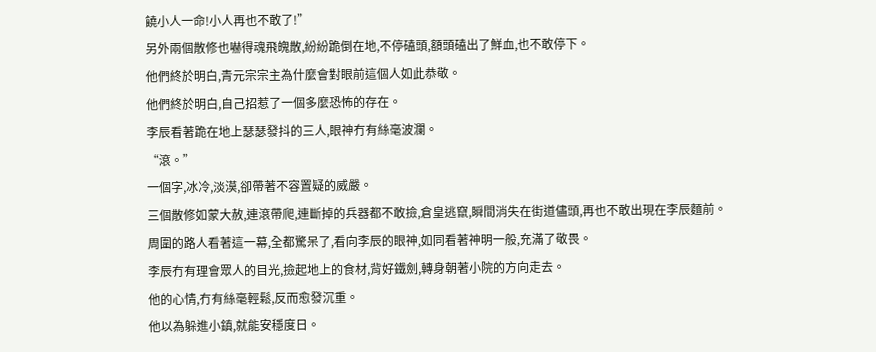饒小人一命!小人再也不敢了!”
另外兩個散修也嚇得魂飛魄散,紛紛跪倒在地,不停磕頭,額頭磕出了鮮血,也不敢停下。
他們終於明白,青元宗宗主為什麼會對眼前這個人如此恭敬。
他們終於明白,自己招惹了一個多麼恐怖的存在。
李辰看著跪在地上瑟瑟發抖的三人,眼神冇有絲毫波瀾。
“滾。”
一個字,冰冷,淡漠,卻帶著不容置疑的威嚴。
三個散修如蒙大赦,連滾帶爬,連斷掉的兵器都不敢撿,倉皇逃竄,瞬間消失在街道儘頭,再也不敢出現在李辰麵前。
周圍的路人看著這一幕,全都驚呆了,看向李辰的眼神,如同看著神明一般,充滿了敬畏。
李辰冇有理會眾人的目光,撿起地上的食材,背好鐵劍,轉身朝著小院的方向走去。
他的心情,冇有絲毫輕鬆,反而愈發沉重。
他以為躲進小鎮,就能安穩度日。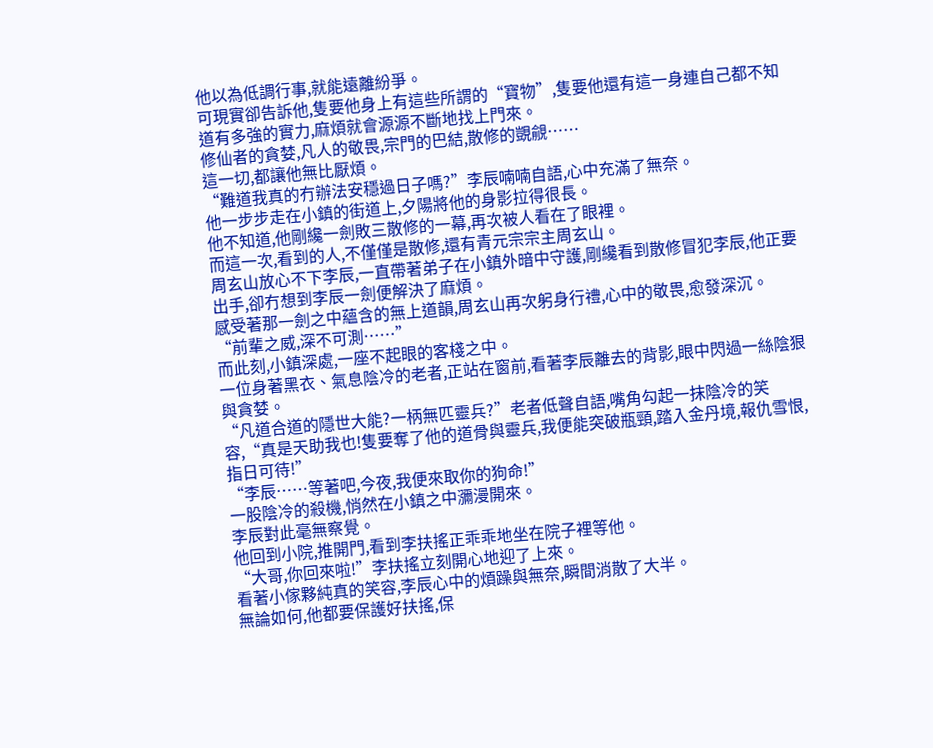他以為低調行事,就能遠離紛爭。
可現實卻告訴他,隻要他身上有這些所謂的“寶物”,隻要他還有這一身連自己都不知道有多強的實力,麻煩就會源源不斷地找上門來。
修仙者的貪婪,凡人的敬畏,宗門的巴結,散修的覬覦……
這一切,都讓他無比厭煩。
“難道我真的冇辦法安穩過日子嗎?”李辰喃喃自語,心中充滿了無奈。
他一步步走在小鎮的街道上,夕陽將他的身影拉得很長。
他不知道,他剛纔一劍敗三散修的一幕,再次被人看在了眼裡。
而這一次,看到的人,不僅僅是散修,還有青元宗宗主周玄山。
周玄山放心不下李辰,一直帶著弟子在小鎮外暗中守護,剛纔看到散修冒犯李辰,他正要出手,卻冇想到李辰一劍便解決了麻煩。
感受著那一劍之中蘊含的無上道韻,周玄山再次躬身行禮,心中的敬畏,愈發深沉。
“前輩之威,深不可測……”
而此刻,小鎮深處,一座不起眼的客棧之中。
一位身著黑衣、氣息陰冷的老者,正站在窗前,看著李辰離去的背影,眼中閃過一絲陰狠與貪婪。
“凡道合道的隱世大能?一柄無匹靈兵?”老者低聲自語,嘴角勾起一抹陰冷的笑容,“真是天助我也!隻要奪了他的道骨與靈兵,我便能突破瓶頸,踏入金丹境,報仇雪恨,指日可待!”
“李辰……等著吧,今夜,我便來取你的狗命!”
一股陰冷的殺機,悄然在小鎮之中瀰漫開來。
李辰對此毫無察覺。
他回到小院,推開門,看到李扶搖正乖乖地坐在院子裡等他。
“大哥,你回來啦!”李扶搖立刻開心地迎了上來。
看著小傢夥純真的笑容,李辰心中的煩躁與無奈,瞬間消散了大半。
無論如何,他都要保護好扶搖,保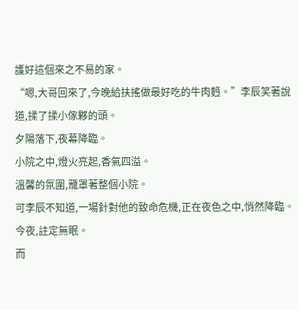護好這個來之不易的家。
“嗯,大哥回來了,今晚給扶搖做最好吃的牛肉麪。”李辰笑著說道,揉了揉小傢夥的頭。
夕陽落下,夜幕降臨。
小院之中,燈火亮起,香氣四溢。
溫馨的氛圍,籠罩著整個小院。
可李辰不知道,一場針對他的致命危機,正在夜色之中,悄然降臨。
今夜,註定無眠。
而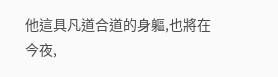他這具凡道合道的身軀,也將在今夜,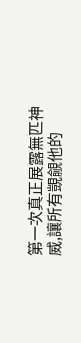第一次真正展露無匹神威,讓所有覬覦他的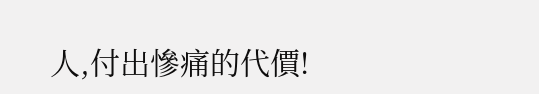人,付出慘痛的代價!